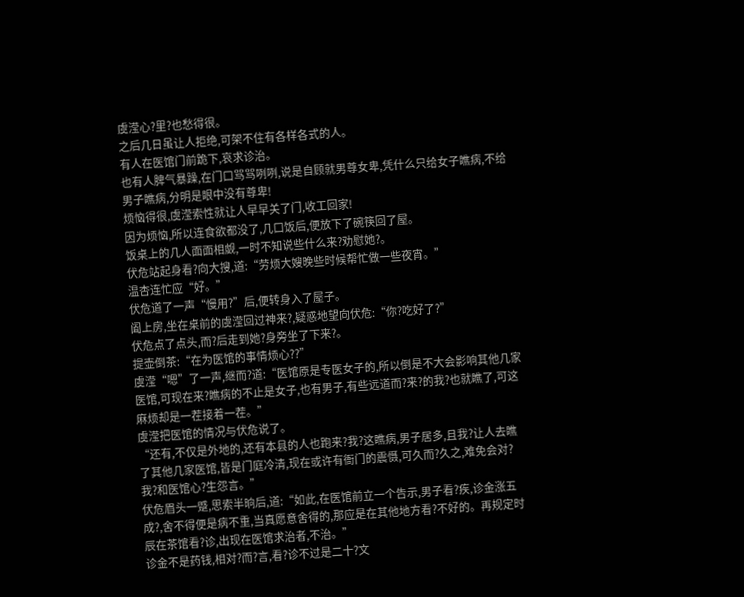虞滢心?里?也愁得很。
之后几日虽让人拒绝,可架不住有各样各式的人。
有人在医馆门前跪下,哀求诊治。
也有人脾气暴躁,在门口骂骂咧咧,说是自顾就男尊女卑,凭什么只给女子瞧病,不给男子瞧病,分明是眼中没有尊卑!
烦恼得很,虞滢索性就让人早早关了门,收工回家!
因为烦恼,所以连食欲都没了,几口饭后,便放下了碗筷回了屋。
饭桌上的几人面面相觑,一时不知说些什么来?劝慰她?。
伏危站起身看?向大搜,道:“劳烦大嫂晚些时候帮忙做一些夜宵。”
温杏连忙应“好。”
伏危道了一声“慢用?”后,便转身入了屋子。
阖上房,坐在桌前的虞滢回过神来?,疑惑地望向伏危:“你?吃好了?”
伏危点了点头,而?后走到她?身旁坐了下来?。
提壶倒茶:“在为医馆的事情烦心??”
虞滢“嗯”了一声,继而?道:“医馆原是专医女子的,所以倒是不大会影响其他几家医馆,可现在来?瞧病的不止是女子,也有男子,有些远道而?来?的我?也就瞧了,可这麻烦却是一茬接着一茬。”
虞滢把医馆的情况与伏危说了。
“还有,不仅是外地的,还有本县的人也跑来?我?这瞧病,男子居多,且我?让人去瞧了其他几家医馆,皆是门庭冷清,现在或许有衙门的震慑,可久而?久之,难免会对?我?和医馆心?生怨言。”
伏危眉头一蹙,思索半晌后,道:“如此,在医馆前立一个告示,男子看?疾,诊金涨五成?,舍不得便是病不重,当真愿意舍得的,那应是在其他地方看?不好的。再规定时辰在茶馆看?诊,出现在医馆求治者,不治。”
诊金不是药钱,相对?而?言,看?诊不过是二十?文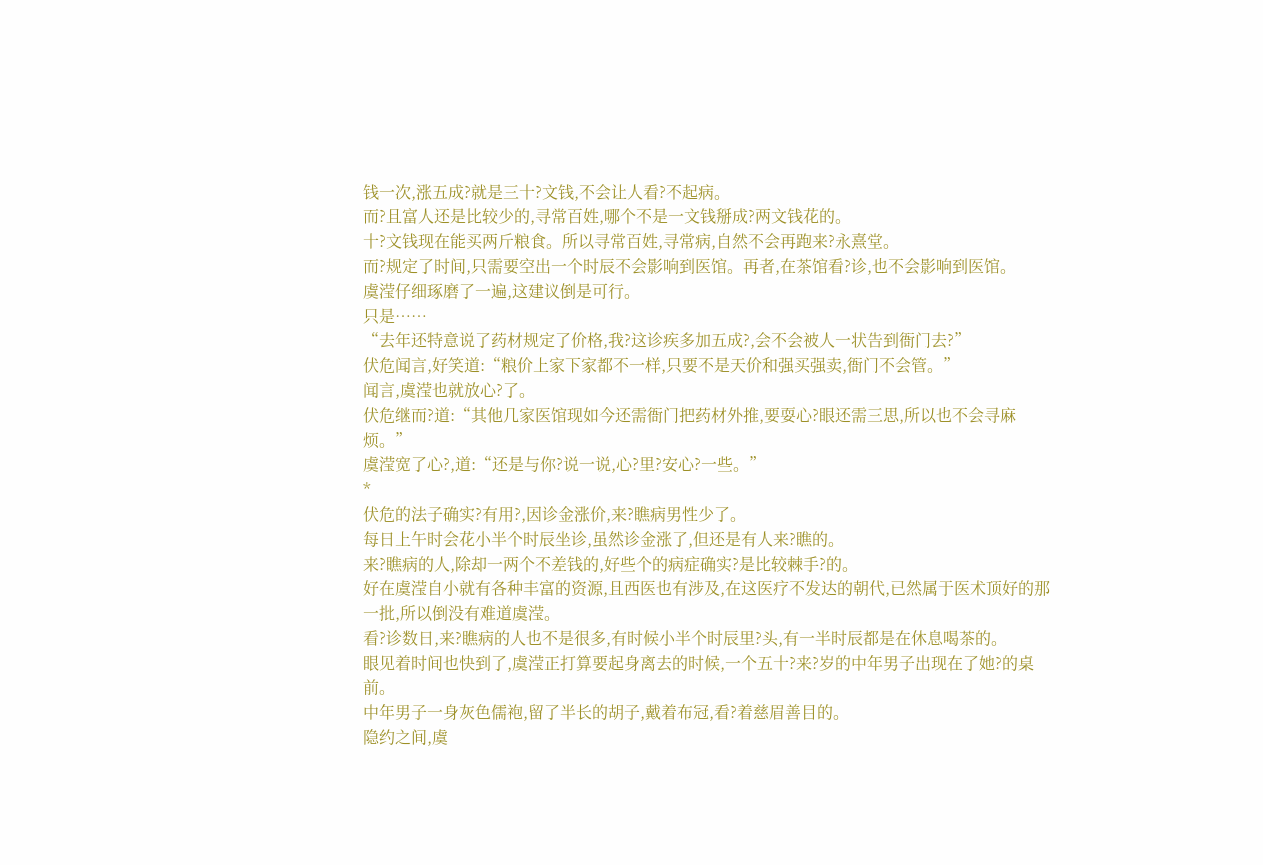钱一次,涨五成?就是三十?文钱,不会让人看?不起病。
而?且富人还是比较少的,寻常百姓,哪个不是一文钱掰成?两文钱花的。
十?文钱现在能买两斤粮食。所以寻常百姓,寻常病,自然不会再跑来?永熹堂。
而?规定了时间,只需要空出一个时辰不会影响到医馆。再者,在茶馆看?诊,也不会影响到医馆。
虞滢仔细琢磨了一遍,这建议倒是可行。
只是……
“去年还特意说了药材规定了价格,我?这诊疾多加五成?,会不会被人一状告到衙门去?”
伏危闻言,好笑道:“粮价上家下家都不一样,只要不是天价和强买强卖,衙门不会管。”
闻言,虞滢也就放心?了。
伏危继而?道:“其他几家医馆现如今还需衙门把药材外推,要耍心?眼还需三思,所以也不会寻麻烦。”
虞滢宽了心?,道:“还是与你?说一说,心?里?安心?一些。”
*
伏危的法子确实?有用?,因诊金涨价,来?瞧病男性少了。
每日上午时会花小半个时辰坐诊,虽然诊金涨了,但还是有人来?瞧的。
来?瞧病的人,除却一两个不差钱的,好些个的病症确实?是比较棘手?的。
好在虞滢自小就有各种丰富的资源,且西医也有涉及,在这医疗不发达的朝代,已然属于医术顶好的那一批,所以倒没有难道虞滢。
看?诊数日,来?瞧病的人也不是很多,有时候小半个时辰里?头,有一半时辰都是在休息喝茶的。
眼见着时间也快到了,虞滢正打算要起身离去的时候,一个五十?来?岁的中年男子出现在了她?的桌前。
中年男子一身灰色儒袍,留了半长的胡子,戴着布冠,看?着慈眉善目的。
隐约之间,虞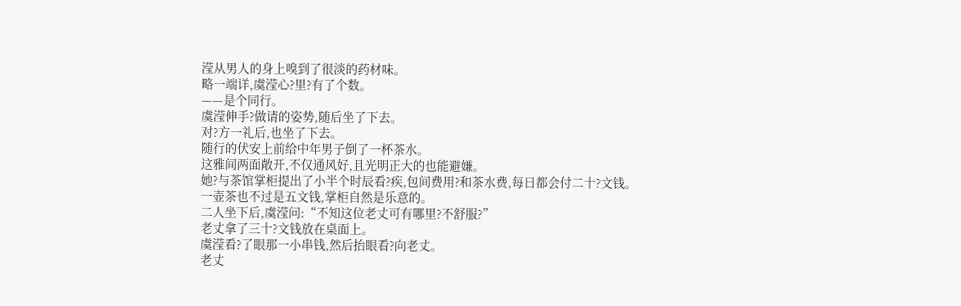滢从男人的身上嗅到了很淡的药材味。
略一端详,虞滢心?里?有了个数。
——是个同行。
虞滢伸手?做请的姿势,随后坐了下去。
对?方一礼后,也坐了下去。
随行的伏安上前给中年男子倒了一杯茶水。
这雅间两面敞开,不仅通风好,且光明正大的也能避嫌。
她?与茶馆掌柜提出了小半个时辰看?疾,包间费用?和茶水费,每日都会付二十?文钱。
一壶茶也不过是五文钱,掌柜自然是乐意的。
二人坐下后,虞滢问:“不知这位老丈可有哪里?不舒服?”
老丈拿了三十?文钱放在桌面上。
虞滢看?了眼那一小串钱,然后抬眼看?向老丈。
老丈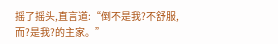摇了摇头,直言道:“倒不是我?不舒服,而?是我?的主家。”